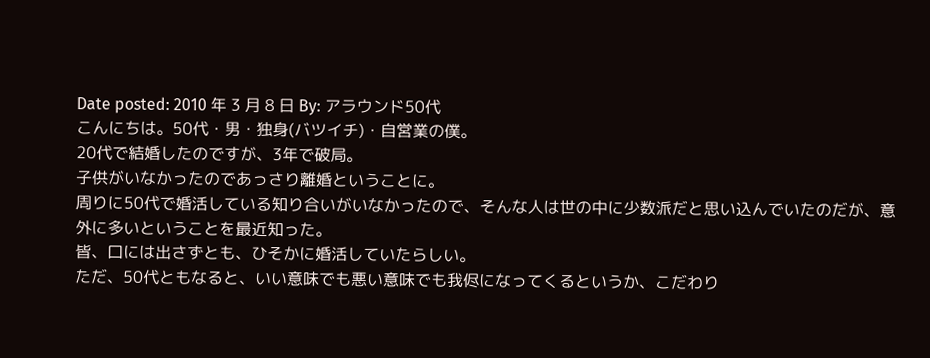Date posted: 2010 年 3 月 8 日 By: アラウンド50代
こんにちは。50代・男・独身(バツイチ)・自営業の僕。
20代で結婚したのですが、3年で破局。
子供がいなかったのであっさり離婚ということに。
周りに50代で婚活している知り合いがいなかったので、そんな人は世の中に少数派だと思い込んでいたのだが、意外に多いということを最近知った。
皆、口には出さずとも、ひそかに婚活していたらしい。
ただ、50代ともなると、いい意味でも悪い意味でも我侭になってくるというか、こだわり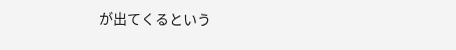が出てくるという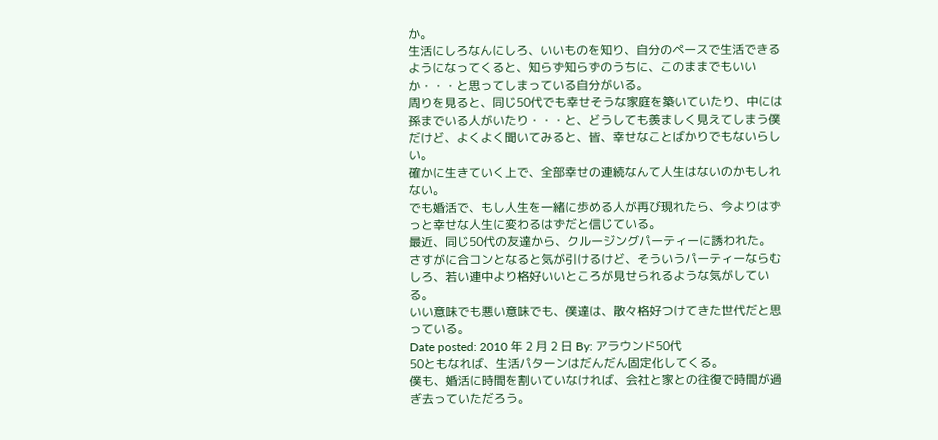か。
生活にしろなんにしろ、いいものを知り、自分のペースで生活できるようになってくると、知らず知らずのうちに、このままでもいいか・・・と思ってしまっている自分がいる。
周りを見ると、同じ50代でも幸せそうな家庭を築いていたり、中には孫までいる人がいたり・・・と、どうしても羨ましく見えてしまう僕だけど、よくよく聞いてみると、皆、幸せなことばかりでもないらしい。
確かに生きていく上で、全部幸せの連続なんて人生はないのかもしれない。
でも婚活で、もし人生を一緒に歩める人が再び現れたら、今よりはずっと幸せな人生に変わるはずだと信じている。
最近、同じ50代の友達から、クルージングパーティーに誘われた。
さすがに合コンとなると気が引けるけど、そういうパーティーならむしろ、若い連中より格好いいところが見せられるような気がしている。
いい意味でも悪い意味でも、僕達は、散々格好つけてきた世代だと思っている。
Date posted: 2010 年 2 月 2 日 By: アラウンド50代
50ともなれば、生活パターンはだんだん固定化してくる。
僕も、婚活に時間を割いていなければ、会社と家との往復で時間が過ぎ去っていただろう。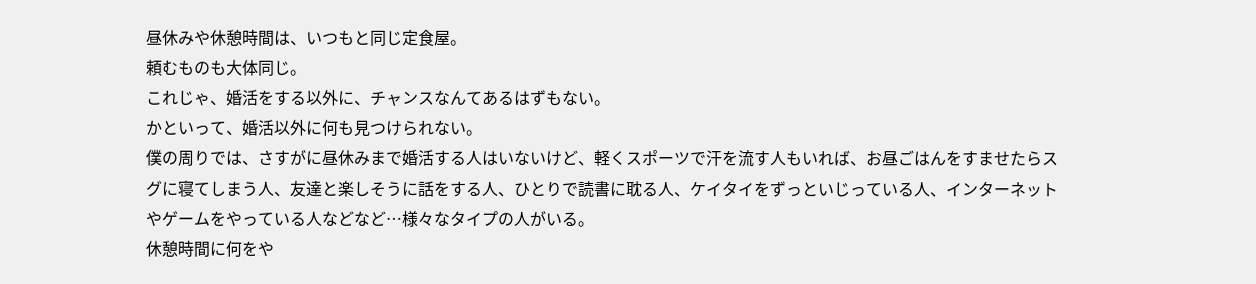昼休みや休憩時間は、いつもと同じ定食屋。
頼むものも大体同じ。
これじゃ、婚活をする以外に、チャンスなんてあるはずもない。
かといって、婚活以外に何も見つけられない。
僕の周りでは、さすがに昼休みまで婚活する人はいないけど、軽くスポーツで汗を流す人もいれば、お昼ごはんをすませたらスグに寝てしまう人、友達と楽しそうに話をする人、ひとりで読書に耽る人、ケイタイをずっといじっている人、インターネットやゲームをやっている人などなど…様々なタイプの人がいる。
休憩時間に何をや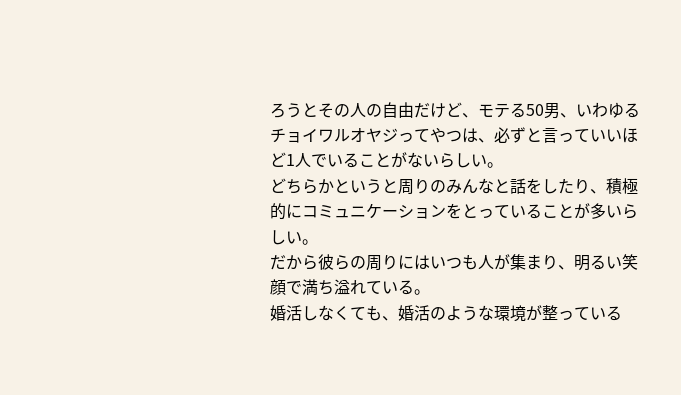ろうとその人の自由だけど、モテる50男、いわゆるチョイワルオヤジってやつは、必ずと言っていいほど1人でいることがないらしい。
どちらかというと周りのみんなと話をしたり、積極的にコミュニケーションをとっていることが多いらしい。
だから彼らの周りにはいつも人が集まり、明るい笑顔で満ち溢れている。
婚活しなくても、婚活のような環境が整っている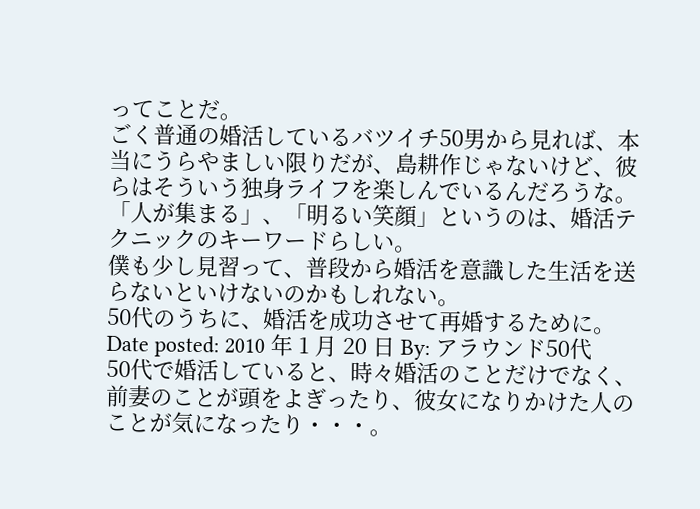ってことだ。
ごく普通の婚活しているバツイチ50男から見れば、本当にうらやましい限りだが、島耕作じゃないけど、彼らはそういう独身ライフを楽しんでいるんだろうな。
「人が集まる」、「明るい笑顔」というのは、婚活テクニックのキーワードらしい。
僕も少し見習って、普段から婚活を意識した生活を送らないといけないのかもしれない。
50代のうちに、婚活を成功させて再婚するために。
Date posted: 2010 年 1 月 20 日 By: アラウンド50代
50代で婚活していると、時々婚活のことだけでなく、前妻のことが頭をよぎったり、彼女になりかけた人のことが気になったり・・・。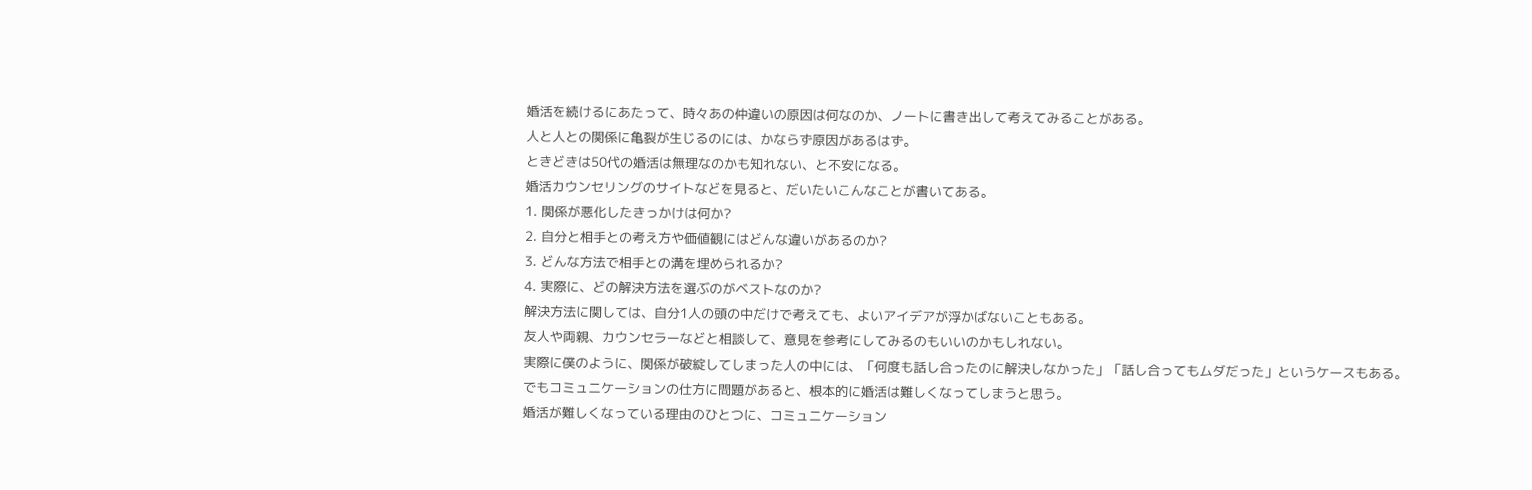婚活を続けるにあたって、時々あの仲違いの原因は何なのか、ノートに書き出して考えてみることがある。
人と人との関係に亀裂が生じるのには、かならず原因があるはず。
ときどきは50代の婚活は無理なのかも知れない、と不安になる。
婚活カウンセリングのサイトなどを見ると、だいたいこんなことが書いてある。
1. 関係が悪化したきっかけは何か?
2. 自分と相手との考え方や価値観にはどんな違いがあるのか?
3. どんな方法で相手との溝を埋められるか?
4. 実際に、どの解決方法を選ぶのがベストなのか?
解決方法に関しては、自分1人の頭の中だけで考えても、よいアイデアが浮かばないこともある。
友人や両親、カウンセラーなどと相談して、意見を参考にしてみるのもいいのかもしれない。
実際に僕のように、関係が破綻してしまった人の中には、「何度も話し合ったのに解決しなかった」「話し合ってもムダだった」というケースもある。
でもコミュニケーションの仕方に問題があると、根本的に婚活は難しくなってしまうと思う。
婚活が難しくなっている理由のひとつに、コミュニケーション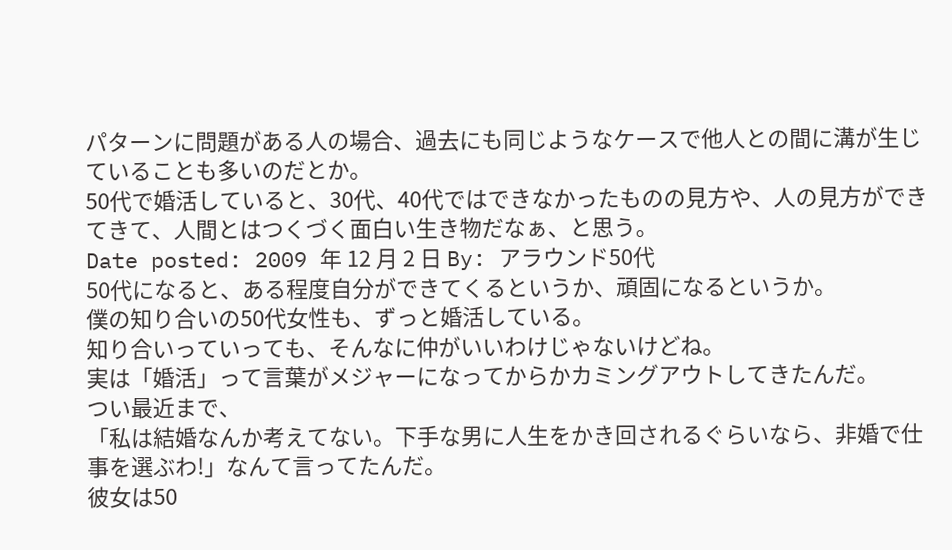パターンに問題がある人の場合、過去にも同じようなケースで他人との間に溝が生じていることも多いのだとか。
50代で婚活していると、30代、40代ではできなかったものの見方や、人の見方ができてきて、人間とはつくづく面白い生き物だなぁ、と思う。
Date posted: 2009 年 12 月 2 日 By: アラウンド50代
50代になると、ある程度自分ができてくるというか、頑固になるというか。
僕の知り合いの50代女性も、ずっと婚活している。
知り合いっていっても、そんなに仲がいいわけじゃないけどね。
実は「婚活」って言葉がメジャーになってからかカミングアウトしてきたんだ。
つい最近まで、
「私は結婚なんか考えてない。下手な男に人生をかき回されるぐらいなら、非婚で仕事を選ぶわ!」なんて言ってたんだ。
彼女は50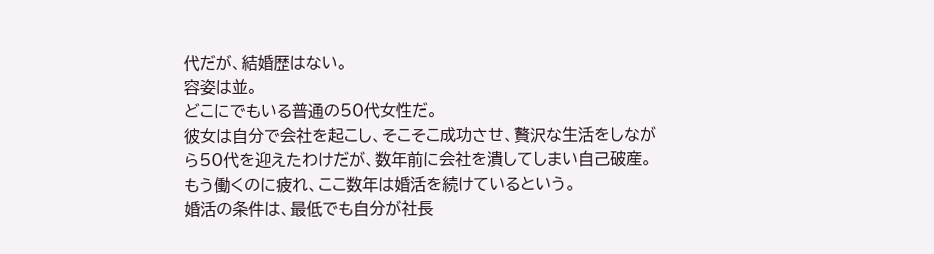代だが、結婚歴はない。
容姿は並。
どこにでもいる普通の50代女性だ。
彼女は自分で会社を起こし、そこそこ成功させ、贅沢な生活をしながら50代を迎えたわけだが、数年前に会社を潰してしまい自己破産。
もう働くのに疲れ、ここ数年は婚活を続けているという。
婚活の条件は、最低でも自分が社長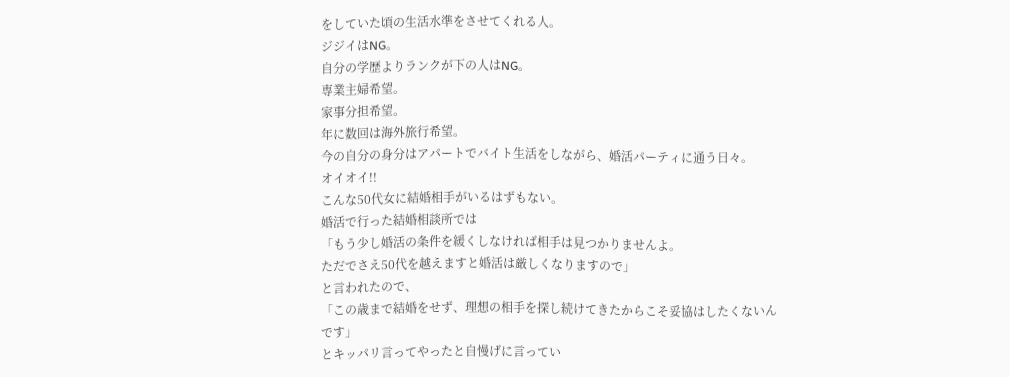をしていた頃の生活水準をさせてくれる人。
ジジイはNG。
自分の学歴よりランクが下の人はNG。
専業主婦希望。
家事分担希望。
年に数回は海外旅行希望。
今の自分の身分はアパートでバイト生活をしながら、婚活パーティに通う日々。
オイオイ!!
こんな50代女に結婚相手がいるはずもない。
婚活で行った結婚相談所では
「もう少し婚活の条件を緩くしなければ相手は見つかりませんよ。
ただでさえ50代を越えますと婚活は厳しくなりますので」
と言われたので、
「この歳まで結婚をせず、理想の相手を探し続けてきたからこそ妥協はしたくないんです」
とキッパリ言ってやったと自慢げに言ってい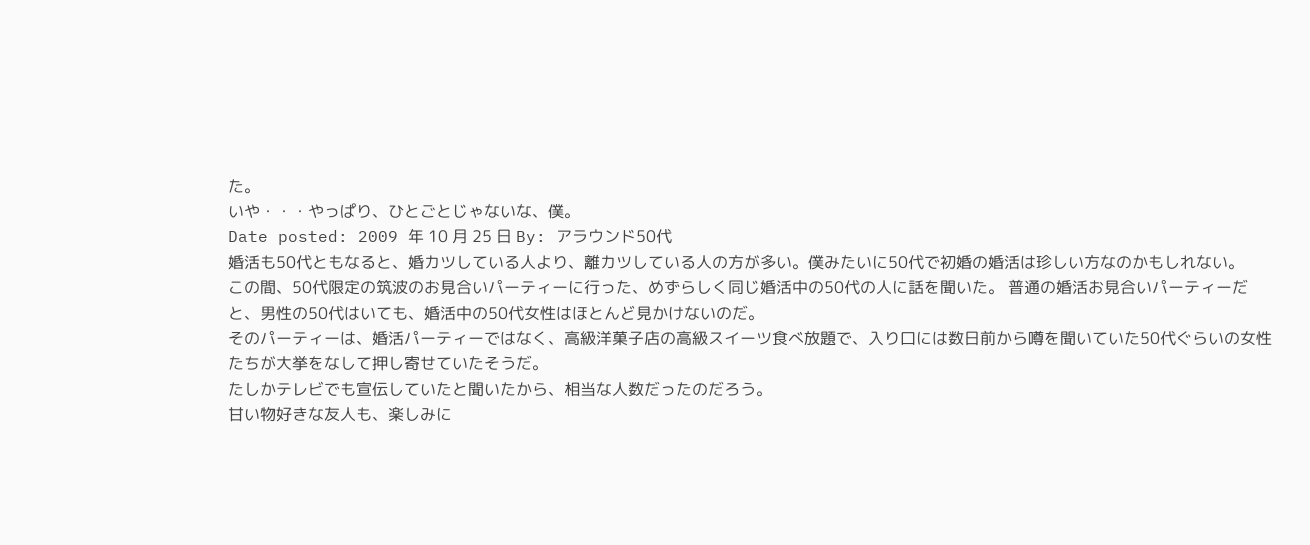た。
いや・・・やっぱり、ひとごとじゃないな、僕。
Date posted: 2009 年 10 月 25 日 By: アラウンド50代
婚活も50代ともなると、婚カツしている人より、離カツしている人の方が多い。僕みたいに50代で初婚の婚活は珍しい方なのかもしれない。
この間、50代限定の筑波のお見合いパーティーに行った、めずらしく同じ婚活中の50代の人に話を聞いた。 普通の婚活お見合いパーティーだと、男性の50代はいても、婚活中の50代女性はほとんど見かけないのだ。
そのパーティーは、婚活パーティーではなく、高級洋菓子店の高級スイーツ食べ放題で、入り口には数日前から噂を聞いていた50代ぐらいの女性たちが大挙をなして押し寄せていたそうだ。
たしかテレビでも宣伝していたと聞いたから、相当な人数だったのだろう。
甘い物好きな友人も、楽しみに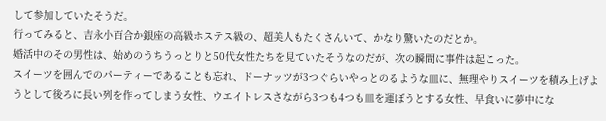して参加していたそうだ。
行ってみると、吉永小百合か銀座の高級ホステス級の、超美人もたくさんいて、かなり驚いたのだとか。
婚活中のその男性は、始めのうちうっとりと50代女性たちを見ていたそうなのだが、次の瞬間に事件は起こった。
スイーツを囲んでのパーティーであることも忘れ、ドーナッツが3つぐらいやっとのるような皿に、無理やりスイーツを積み上げようとして後ろに長い列を作ってしまう女性、ウエイトレスさながら3つも4つも皿を運ぼうとする女性、早食いに夢中にな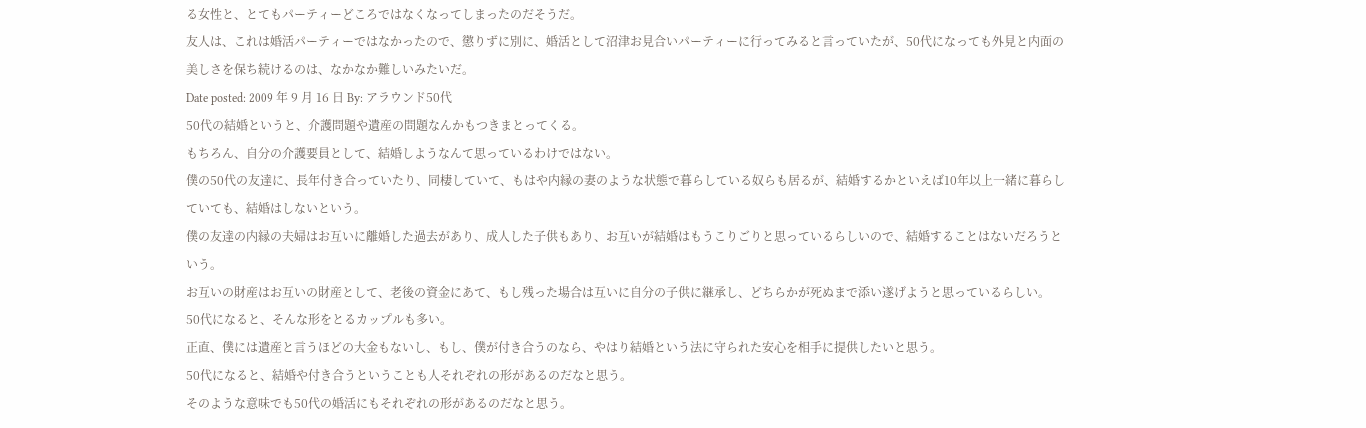る女性と、とてもパーティーどころではなくなってしまったのだそうだ。
友人は、これは婚活パーティーではなかったので、懲りずに別に、婚活として沼津お見合いパーティーに行ってみると言っていたが、50代になっても外見と内面の美しさを保ち続けるのは、なかなか難しいみたいだ。
Date posted: 2009 年 9 月 16 日 By: アラウンド50代
50代の結婚というと、介護問題や遺産の問題なんかもつきまとってくる。
もちろん、自分の介護要員として、結婚しようなんて思っているわけではない。
僕の50代の友達に、長年付き合っていたり、同棲していて、もはや内縁の妻のような状態で暮らしている奴らも居るが、結婚するかといえば10年以上一緒に暮らしていても、結婚はしないという。
僕の友達の内縁の夫婦はお互いに離婚した過去があり、成人した子供もあり、お互いが結婚はもうこりごりと思っているらしいので、結婚することはないだろうという。
お互いの財産はお互いの財産として、老後の資金にあて、もし残った場合は互いに自分の子供に継承し、どちらかが死ぬまで添い遂げようと思っているらしい。
50代になると、そんな形をとるカップルも多い。
正直、僕には遺産と言うほどの大金もないし、もし、僕が付き合うのなら、やはり結婚という法に守られた安心を相手に提供したいと思う。
50代になると、結婚や付き合うということも人それぞれの形があるのだなと思う。
そのような意味でも50代の婚活にもそれぞれの形があるのだなと思う。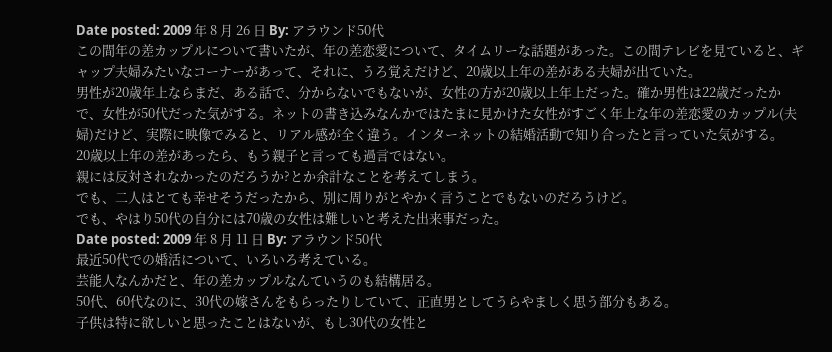Date posted: 2009 年 8 月 26 日 By: アラウンド50代
この間年の差カップルについて書いたが、年の差恋愛について、タイムリーな話題があった。この間テレビを見ていると、ギャップ夫婦みたいなコーナーがあって、それに、うろ覚えだけど、20歳以上年の差がある夫婦が出ていた。
男性が20歳年上ならまだ、ある話で、分からないでもないが、女性の方が20歳以上年上だった。確か男性は22歳だったかで、女性が50代だった気がする。ネットの書き込みなんかではたまに見かけた女性がすごく年上な年の差恋愛のカップル(夫婦)だけど、実際に映像でみると、リアル感が全く違う。インターネットの結婚活動で知り合ったと言っていた気がする。
20歳以上年の差があったら、もう親子と言っても過言ではない。
親には反対されなかったのだろうか?とか余計なことを考えてしまう。
でも、二人はとても幸せそうだったから、別に周りがとやかく言うことでもないのだろうけど。
でも、やはり50代の自分には70歳の女性は難しいと考えた出来事だった。
Date posted: 2009 年 8 月 11 日 By: アラウンド50代
最近50代での婚活について、いろいろ考えている。
芸能人なんかだと、年の差カップルなんていうのも結構居る。
50代、60代なのに、30代の嫁さんをもらったりしていて、正直男としてうらやましく思う部分もある。
子供は特に欲しいと思ったことはないが、もし30代の女性と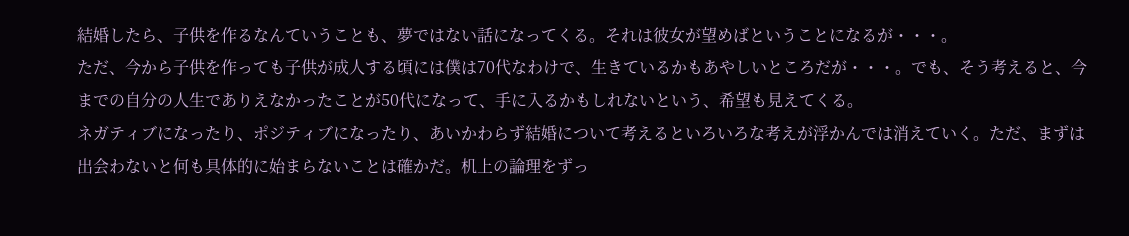結婚したら、子供を作るなんていうことも、夢ではない話になってくる。それは彼女が望めばということになるが・・・。
ただ、今から子供を作っても子供が成人する頃には僕は70代なわけで、生きているかもあやしいところだが・・・。でも、そう考えると、今までの自分の人生でありえなかったことが50代になって、手に入るかもしれないという、希望も見えてくる。
ネガティブになったり、ポジティブになったり、あいかわらず結婚について考えるといろいろな考えが浮かんでは消えていく。ただ、まずは出会わないと何も具体的に始まらないことは確かだ。机上の論理をずっ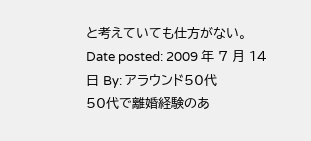と考えていても仕方がない。
Date posted: 2009 年 7 月 14 日 By: アラウンド50代
50代で離婚経験のあ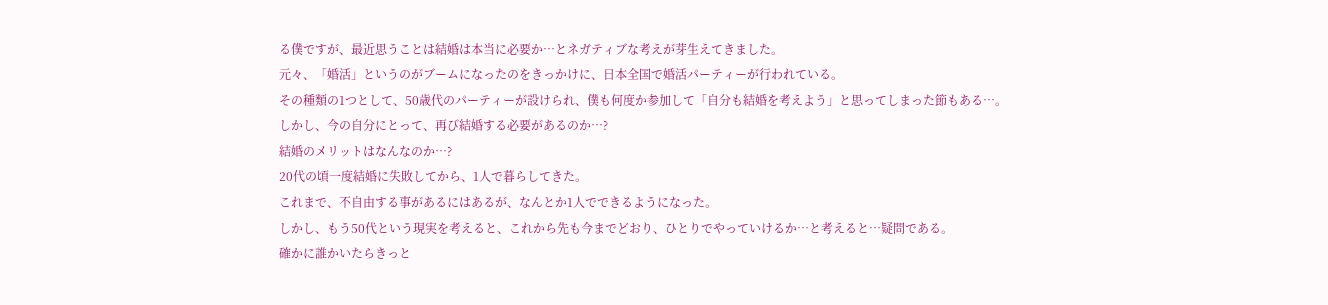る僕ですが、最近思うことは結婚は本当に必要か…とネガティブな考えが芽生えてきました。
元々、「婚活」というのがブームになったのをきっかけに、日本全国で婚活パーティーが行われている。
その種類の1つとして、50歳代のパーティーが設けられ、僕も何度か参加して「自分も結婚を考えよう」と思ってしまった節もある…。
しかし、今の自分にとって、再び結婚する必要があるのか…?
結婚のメリットはなんなのか…?
20代の頃一度結婚に失敗してから、1人で暮らしてきた。
これまで、不自由する事があるにはあるが、なんとか1人でできるようになった。
しかし、もう50代という現実を考えると、これから先も今までどおり、ひとりでやっていけるか…と考えると…疑問である。
確かに誰かいたらきっと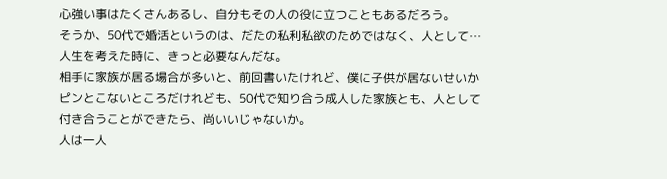心強い事はたくさんあるし、自分もその人の役に立つこともあるだろう。
そうか、50代で婚活というのは、だたの私利私欲のためではなく、人として…人生を考えた時に、きっと必要なんだな。
相手に家族が居る場合が多いと、前回書いたけれど、僕に子供が居ないせいかピンとこないところだけれども、50代で知り合う成人した家族とも、人として付き合うことができたら、尚いいじゃないか。
人は一人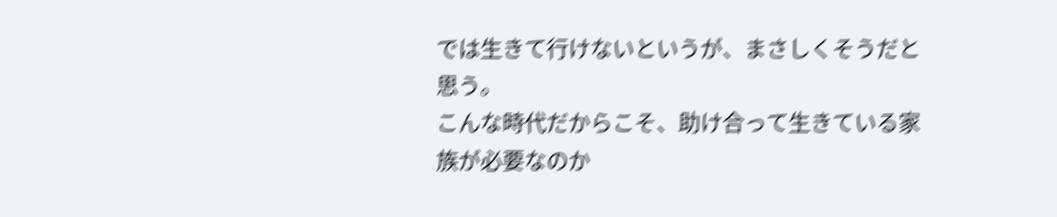では生きて行けないというが、まさしくそうだと思う。
こんな時代だからこそ、助け合って生きている家族が必要なのか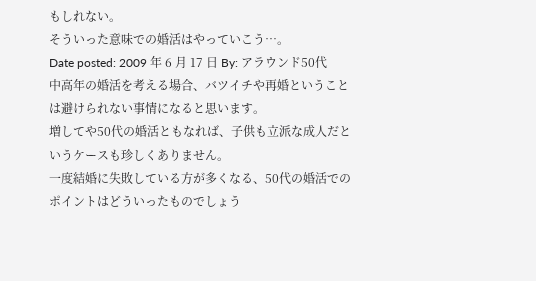もしれない。
そういった意味での婚活はやっていこう…。
Date posted: 2009 年 6 月 17 日 By: アラウンド50代
中高年の婚活を考える場合、バツイチや再婚ということは避けられない事情になると思います。
増してや50代の婚活ともなれば、子供も立派な成人だというケースも珍しくありません。
一度結婚に失敗している方が多くなる、50代の婚活でのポイントはどういったものでしょう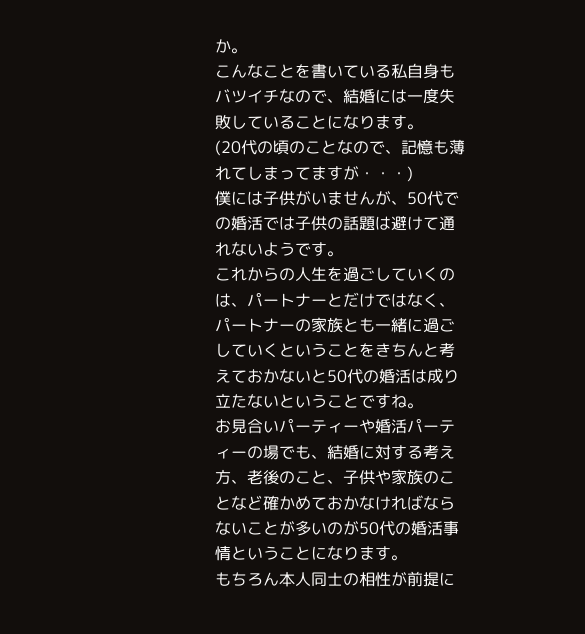か。
こんなことを書いている私自身もバツイチなので、結婚には一度失敗していることになります。
(20代の頃のことなので、記憶も薄れてしまってますが・・・)
僕には子供がいませんが、50代での婚活では子供の話題は避けて通れないようです。
これからの人生を過ごしていくのは、パートナーとだけではなく、パートナーの家族とも一緒に過ごしていくということをきちんと考えておかないと50代の婚活は成り立たないということですね。
お見合いパーティーや婚活パーティーの場でも、結婚に対する考え方、老後のこと、子供や家族のことなど確かめておかなければならないことが多いのが50代の婚活事情ということになります。
もちろん本人同士の相性が前提に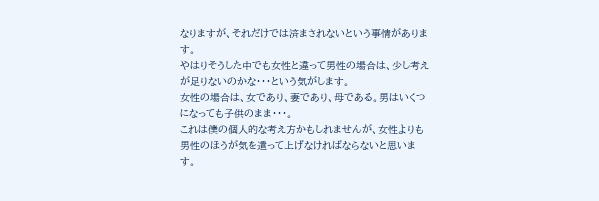なりますが、それだけでは済まされないという事情があります。
やはりそうした中でも女性と違って男性の場合は、少し考えが足りないのかな・・・という気がします。
女性の場合は、女であり、妻であり、母である。男はいくつになっても子供のまま・・・。
これは僕の個人的な考え方かもしれませんが、女性よりも男性のほうが気を遣って上げなければならないと思います。